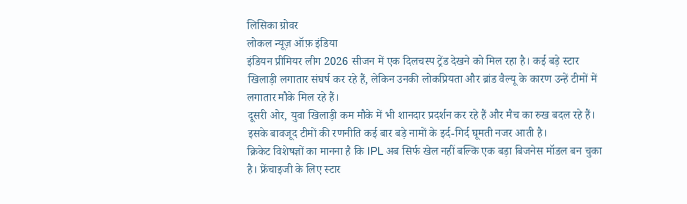लिसिका ग्रोवर
लोकल न्यूज़ ऑफ़ इंडिया
इंडियन प्रीमियर लीग 2026 सीजन में एक दिलचस्प ट्रेंड देखने को मिल रहा है। कई बड़े स्टार खिलाड़ी लगातार संघर्ष कर रहे हैं, लेकिन उनकी लोकप्रियता और ब्रांड वैल्यू के कारण उन्हें टीमों में लगातार मौके मिल रहे हैं।
दूसरी ओर, युवा खिलाड़ी कम मौके में भी शानदार प्रदर्शन कर रहे हैं और मैच का रुख बदल रहे हैं। इसके बावजूद टीमों की रणनीति कई बार बड़े नामों के इर्द-गिर्द घूमती नजर आती है।
क्रिकेट विशेषज्ञों का मानना है कि IPL अब सिर्फ खेल नहीं बल्कि एक बड़ा बिजनेस मॉडल बन चुका है। फ्रेंचाइजी के लिए स्टार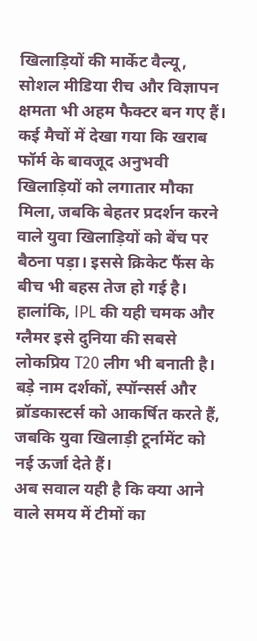खिलाड़ियों की मार्केट वैल्यू, सोशल मीडिया रीच और विज्ञापन क्षमता भी अहम फैक्टर बन गए हैं।
कई मैचों में देखा गया कि खराब फॉर्म के बावजूद अनुभवी खिलाड़ियों को लगातार मौका मिला, जबकि बेहतर प्रदर्शन करने वाले युवा खिलाड़ियों को बेंच पर बैठना पड़ा। इससे क्रिकेट फैंस के बीच भी बहस तेज हो गई है।
हालांकि, IPL की यही चमक और ग्लैमर इसे दुनिया की सबसे लोकप्रिय T20 लीग भी बनाती है। बड़े नाम दर्शकों, स्पॉन्सर्स और ब्रॉडकास्टर्स को आकर्षित करते हैं, जबकि युवा खिलाड़ी टूर्नामेंट को नई ऊर्जा देते हैं।
अब सवाल यही है कि क्या आने वाले समय में टीमों का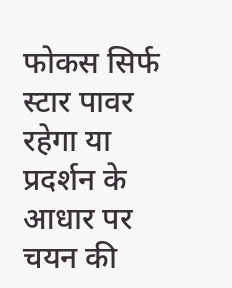फोकस सिर्फ स्टार पावर रहेगा या प्रदर्शन के आधार पर चयन की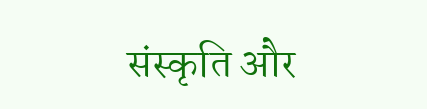संस्कृति और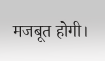मजबूत होगी।